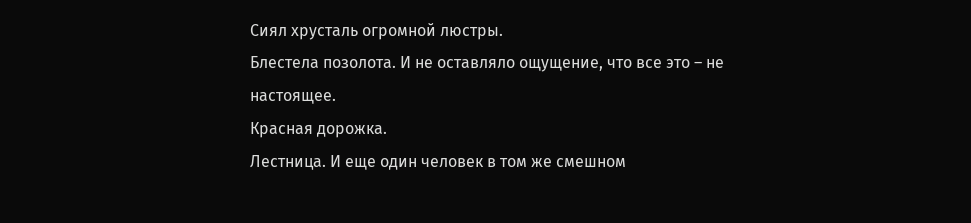Сиял хрусталь огромной люстры.
Блестела позолота. И не оставляло ощущение, что все это – не настоящее.
Красная дорожка.
Лестница. И еще один человек в том же смешном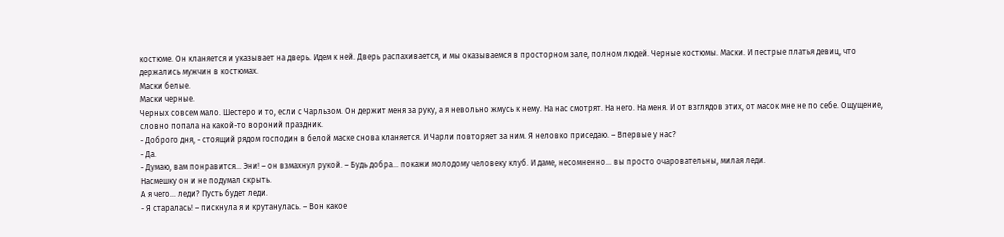костюме. Он кланяется и указывает на дверь. Идем к ней. Дверь распахивается, и мы оказываемся в просторном зале, полном людей. Черные костюмы. Маски. И пестрые платья девиц, что держались мужчин в костюмах.
Маски белые.
Маски черные.
Черных совсем мало. Шестеро и то, если с Чарльзом. Он держит меня за руку, а я невольно жмусь к нему. На нас смотрят. На него. На меня. И от взглядов этих, от масок мне не по себе. Ощущение, словно попала на какой-то вороний праздник.
- Доброго дня, - стоящий рядом господин в белой маске снова кланяется. И Чарли повторяет за ним. Я неловко приседаю. – Впервые у нас?
- Да.
- Думаю, вам понравится… Эни! – он взмахнул рукой. – Будь добра… покажи молодому человеку клуб. И даме, несомненно… вы просто очаровательны, милая леди.
Насмешку он и не подумал скрыть.
А я чего… леди? Пусть будет леди.
- Я старалась! – пискнула я и крутанулась. – Вон какое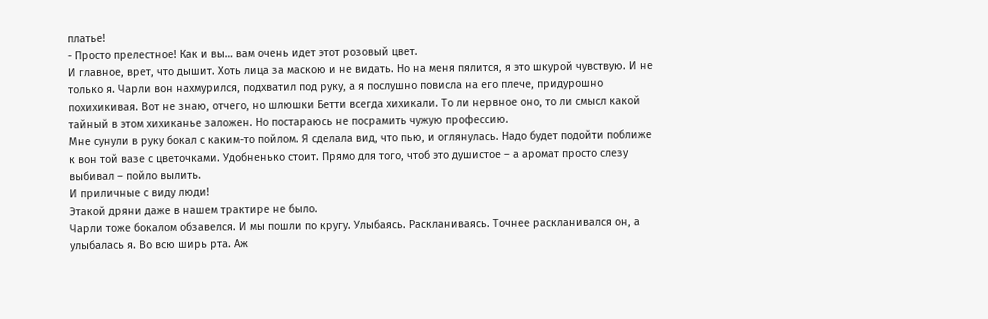платье!
- Просто прелестное! Как и вы… вам очень идет этот розовый цвет.
И главное, врет, что дышит. Хоть лица за маскою и не видать. Но на меня пялится, я это шкурой чувствую. И не только я. Чарли вон нахмурился, подхватил под руку, а я послушно повисла на его плече, придурошно похихикивая. Вот не знаю, отчего, но шлюшки Бетти всегда хихикали. То ли нервное оно, то ли смысл какой тайный в этом хихиканье заложен. Но постараюсь не посрамить чужую профессию.
Мне сунули в руку бокал с каким-то пойлом. Я сделала вид, что пью, и оглянулась. Надо будет подойти поближе к вон той вазе с цветочками. Удобненько стоит. Прямо для того, чтоб это душистое – а аромат просто слезу выбивал – пойло вылить.
И приличные с виду люди!
Этакой дряни даже в нашем трактире не было.
Чарли тоже бокалом обзавелся. И мы пошли по кругу. Улыбаясь. Раскланиваясь. Точнее раскланивался он, а улыбалась я. Во всю ширь рта. Аж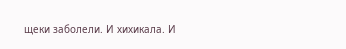щеки заболели. И хихикала. И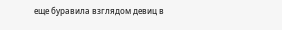еще буравила взглядом девиц в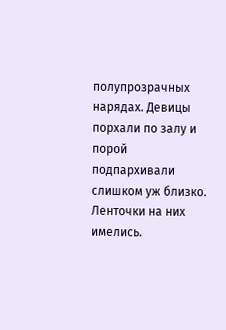полупрозрачных нарядах. Девицы порхали по залу и порой подпархивали слишком уж близко.
Ленточки на них имелись.